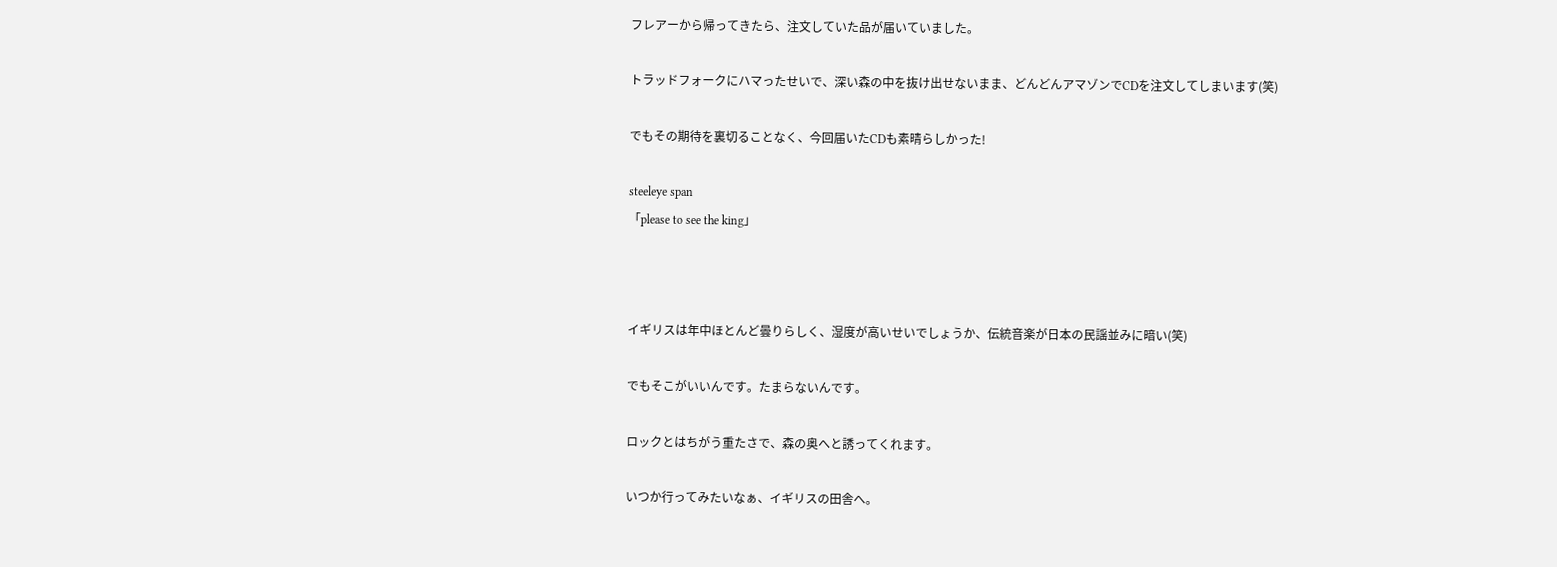フレアーから帰ってきたら、注文していた品が届いていました。

トラッドフォークにハマったせいで、深い森の中を抜け出せないまま、どんどんアマゾンでCDを注文してしまいます(笑)

でもその期待を裏切ることなく、今回届いたCDも素晴らしかった!

steeleye span
「please to see the king」



イギリスは年中ほとんど曇りらしく、湿度が高いせいでしょうか、伝統音楽が日本の民謡並みに暗い(笑)

でもそこがいいんです。たまらないんです。

ロックとはちがう重たさで、森の奥へと誘ってくれます。

いつか行ってみたいなぁ、イギリスの田舎へ。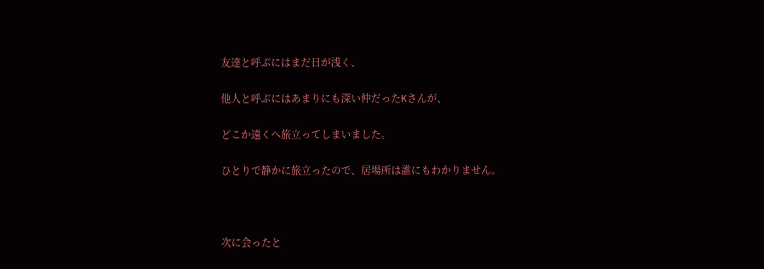友達と呼ぶにはまだ日が浅く、

他人と呼ぶにはあまりにも深い仲だったKさんが、

どこか遠くへ旅立ってしまいました。

ひとりで静かに旅立ったので、居場所は誰にもわかりません。



次に会ったと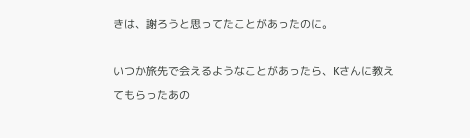きは、謝ろうと思ってたことがあったのに。

いつか旅先で会えるようなことがあったら、Kさんに教えてもらったあの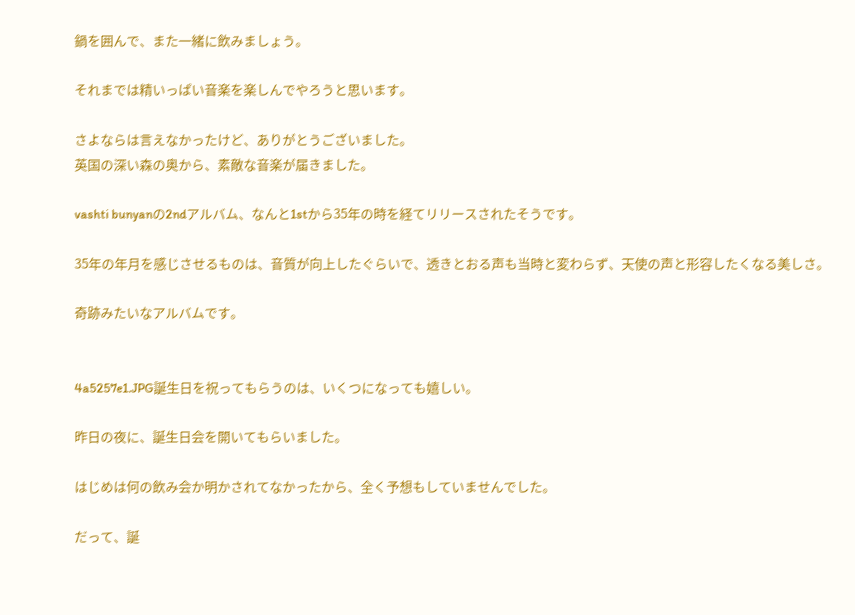鍋を囲んで、また一緒に飲みましょう。

それまでは精いっぱい音楽を楽しんでやろうと思います。

さよならは言えなかったけど、ありがとうございました。
英国の深い森の奥から、素敵な音楽が届きました。

vashti bunyanの2ndアルバム、なんと1stから35年の時を経てリリースされたそうです。

35年の年月を感じさせるものは、音質が向上したぐらいで、透きとおる声も当時と変わらず、天使の声と形容したくなる美しさ。

奇跡みたいなアルバムです。


4a5257e1.JPG誕生日を祝ってもらうのは、いくつになっても嬉しい。

昨日の夜に、誕生日会を開いてもらいました。

はじめは何の飲み会か明かされてなかったから、全く予想もしていませんでした。

だって、誕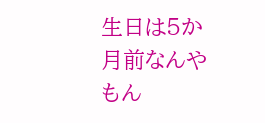生日は5か月前なんやもん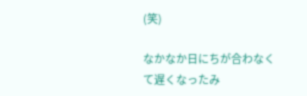(笑)

なかなか日にちが合わなくて遅くなったみ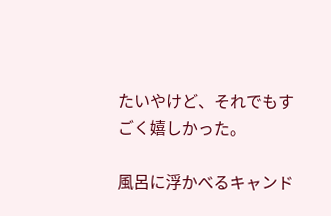たいやけど、それでもすごく嬉しかった。

風呂に浮かべるキャンド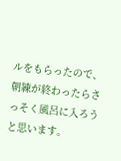ルをもらったので、朝練が終わったらさっそく風呂に入ろうと思います。